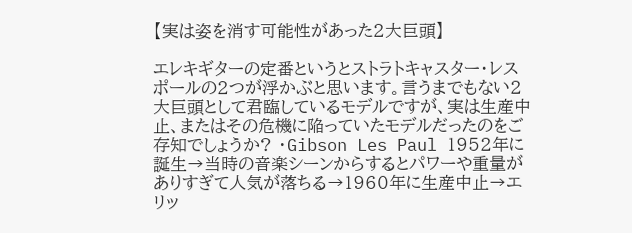【実は姿を消す可能性があった2大巨頭】

エレキギターの定番というとストラトキャスター・レスポールの2つが浮かぶと思います。言うまでもない2大巨頭として君臨しているモデルですが、実は生産中止、またはその危機に陥っていたモデルだったのをご存知でしょうか? ・Gibson Les Paul 1952年に誕生→当時の音楽シーンからするとパワーや重量がありすぎて人気が落ちる→1960年に生産中止→エリッ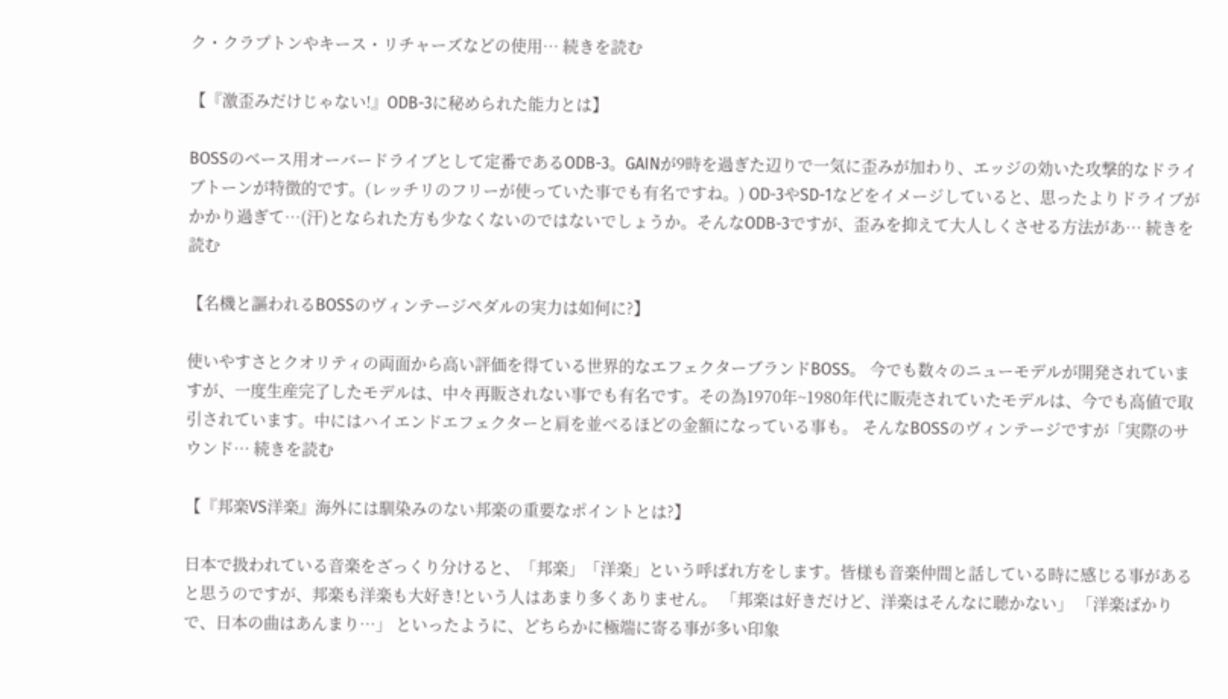ク・クラプトンやキース・リチャーズなどの使用… 続きを読む

【『激歪みだけじゃない!』ODB-3に秘められた能力とは】

BOSSのベース用オーバードライブとして定番であるODB-3。GAINが9時を過ぎた辺りで一気に歪みが加わり、エッジの効いた攻撃的なドライブトーンが特徴的です。(レッチリのフリーが使っていた事でも有名ですね。) OD-3やSD-1などをイメージしていると、思ったよりドライブがかかり過ぎて…(汗)となられた方も少なくないのではないでしょうか。そんなODB-3ですが、歪みを抑えて大人しくさせる方法があ… 続きを読む

【名機と謳われるBOSSのヴィンテージペダルの実力は如何に?】

使いやすさとクオリティの両面から高い評価を得ている世界的なエフェクターブランドBOSS。 今でも数々のニューモデルが開発されていますが、一度生産完了したモデルは、中々再販されない事でも有名です。その為1970年~1980年代に販売されていたモデルは、今でも高値で取引されています。中にはハイエンドエフェクターと肩を並べるほどの金額になっている事も。 そんなBOSSのヴィンテージですが「実際のサウンド… 続きを読む

【『邦楽VS洋楽』海外には馴染みのない邦楽の重要なポイントとは?】

日本で扱われている音楽をざっくり分けると、「邦楽」「洋楽」という呼ばれ方をします。皆様も音楽仲間と話している時に感じる事があると思うのですが、邦楽も洋楽も大好き!という人はあまり多くありません。 「邦楽は好きだけど、洋楽はそんなに聴かない」 「洋楽ばかりで、日本の曲はあんまり…」 といったように、どちらかに極端に寄る事が多い印象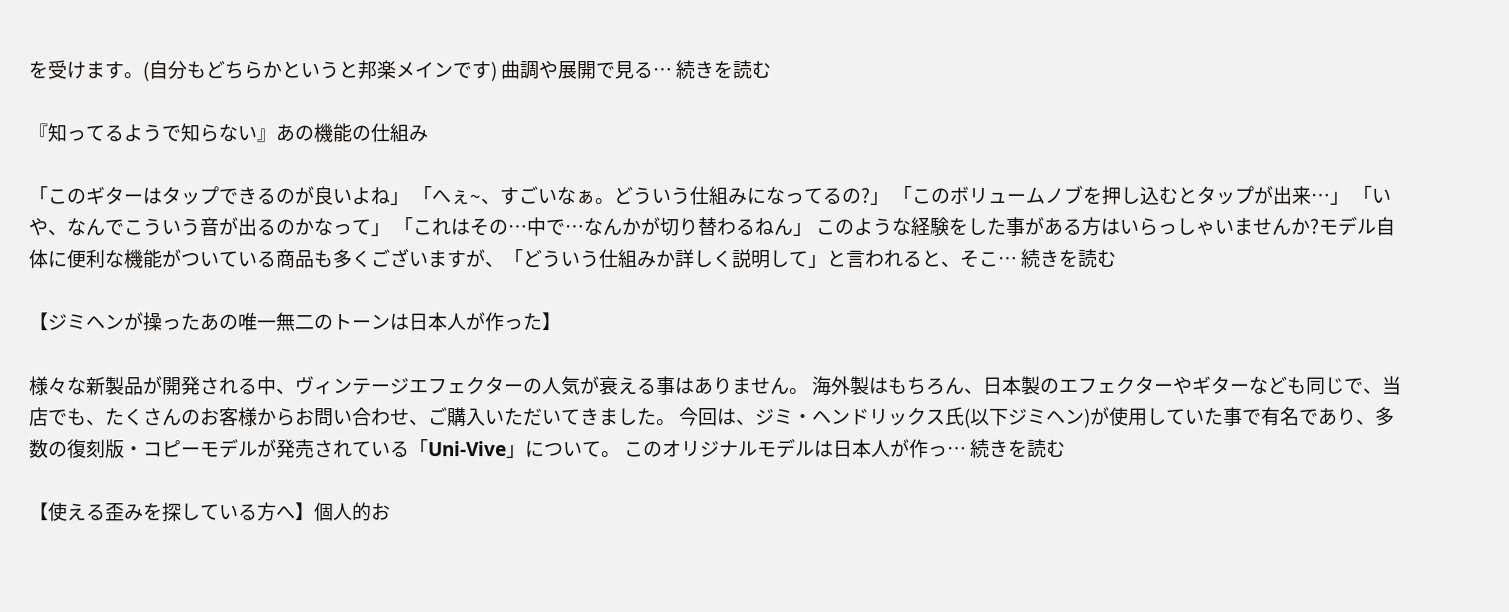を受けます。(自分もどちらかというと邦楽メインです) 曲調や展開で見る… 続きを読む

『知ってるようで知らない』あの機能の仕組み

「このギターはタップできるのが良いよね」 「へぇ~、すごいなぁ。どういう仕組みになってるの?」 「このボリュームノブを押し込むとタップが出来…」 「いや、なんでこういう音が出るのかなって」 「これはその…中で…なんかが切り替わるねん」 このような経験をした事がある方はいらっしゃいませんか?モデル自体に便利な機能がついている商品も多くございますが、「どういう仕組みか詳しく説明して」と言われると、そこ… 続きを読む

【ジミヘンが操ったあの唯一無二のトーンは日本人が作った】

様々な新製品が開発される中、ヴィンテージエフェクターの人気が衰える事はありません。 海外製はもちろん、日本製のエフェクターやギターなども同じで、当店でも、たくさんのお客様からお問い合わせ、ご購入いただいてきました。 今回は、ジミ・ヘンドリックス氏(以下ジミヘン)が使用していた事で有名であり、多数の復刻版・コピーモデルが発売されている「Uni-Vive」について。 このオリジナルモデルは日本人が作っ… 続きを読む

【使える歪みを探している方へ】個人的お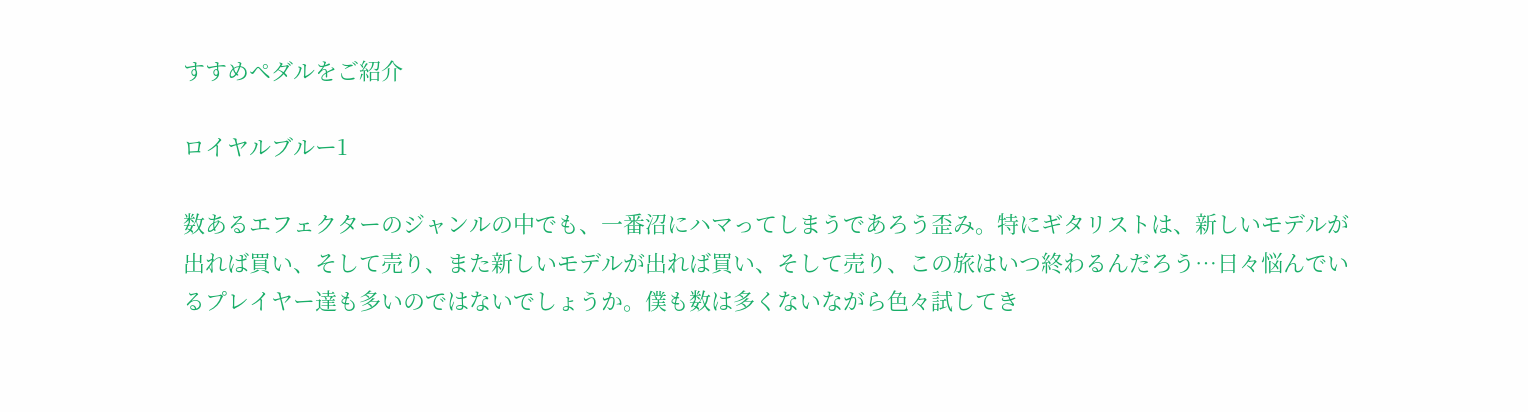すすめペダルをご紹介

ロイヤルブルー1

数あるエフェクターのジャンルの中でも、一番沼にハマってしまうであろう歪み。特にギタリストは、新しいモデルが出れば買い、そして売り、また新しいモデルが出れば買い、そして売り、この旅はいつ終わるんだろう…日々悩んでいるプレイヤー達も多いのではないでしょうか。僕も数は多くないながら色々試してき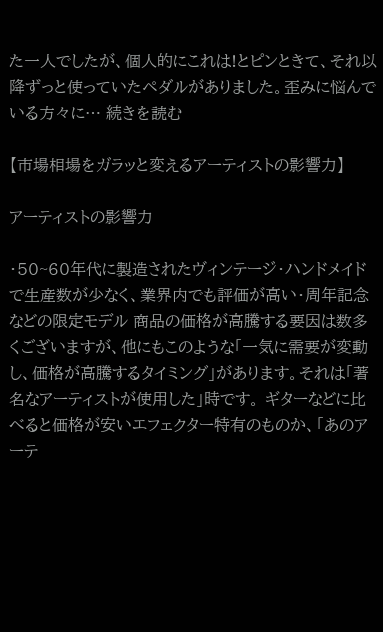た一人でしたが、個人的にこれは!とピンときて、それ以降ずっと使っていたペダルがありました。歪みに悩んでいる方々に… 続きを読む

【市場相場をガラッと変えるアーティストの影響力】

アーティストの影響力

・50~60年代に製造されたヴィンテージ・ハンドメイドで生産数が少なく、業界内でも評価が高い・周年記念などの限定モデル 商品の価格が高騰する要因は数多くございますが、他にもこのような「一気に需要が変動し、価格が高騰するタイミング」があります。それは「著名なアーティストが使用した」時です。 ギターなどに比べると価格が安いエフェクター特有のものか、「あのアーテ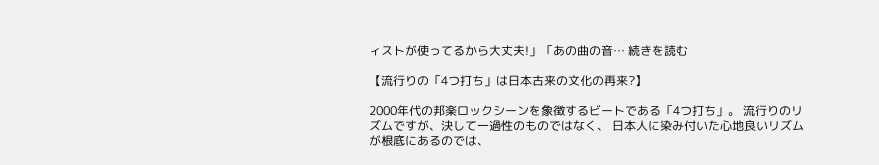ィストが使ってるから大丈夫!」「あの曲の音… 続きを読む

【流行りの「4つ打ち」は日本古来の文化の再来?】

2000年代の邦楽ロックシーンを象徴するビートである「4つ打ち」。 流行りのリズムですが、決して一過性のものではなく、 日本人に染み付いた心地良いリズムが根底にあるのでは、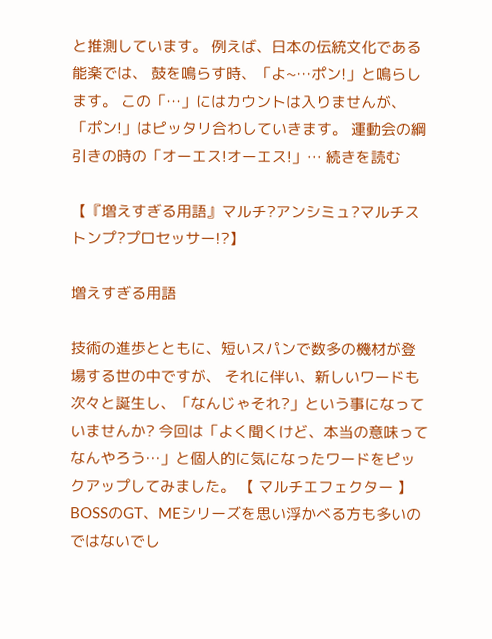と推測しています。 例えば、日本の伝統文化である能楽では、 鼓を鳴らす時、「よ~…ポン!」と鳴らします。 この「…」にはカウントは入りませんが、「ポン!」はピッタリ合わしていきます。 運動会の綱引きの時の「オーエス!オーエス!」… 続きを読む

【『増えすぎる用語』マルチ?アンシミュ?マルチストンプ?プロセッサー!?】

増えすぎる用語

技術の進歩とともに、短いスパンで数多の機材が登場する世の中ですが、 それに伴い、新しいワードも次々と誕生し、「なんじゃそれ?」という事になっていませんか? 今回は「よく聞くけど、本当の意味ってなんやろう…」と個人的に気になったワードをピックアップしてみました。 【 マルチエフェクター 】 BOSSのGT、MEシリーズを思い浮かべる方も多いのではないでし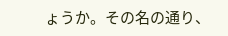ょうか。その名の通り、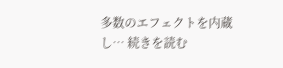多数のエフェクトを内蔵し… 続きを読む